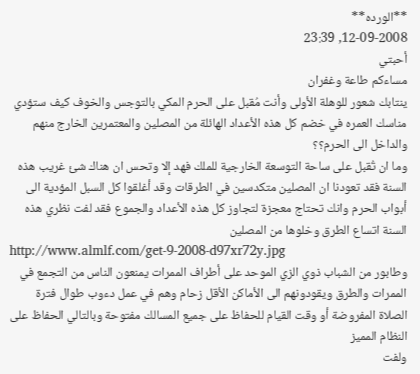**الورده**
12-09-2008, 23:39
أحبتي
مساءكم طاعة وغفران
ينتابك شعور للوهلة الأولى وأنت مُقبل على الحرم المكي بالتوجس والخوف كيف ستؤدي مناسك العمره في خضم كل هذه الأعداد الهائلة من المصلين والمعتمرين الخارج منهم والداخل الى الحرم؟؟
وما ان تُقبل على ساحة التوسعة الخارجية للملك فهد إلا وتحس ان هناك شئ غريب هذه السنة فقد تعودنا ان المصلين متكدسين في الطرقات وقد أغلقوا كل السبل المؤدية الى أبواب الحرم وانك تحتاج معجزة لتجاوز كل هذه الأعداد والجموع فقد لفت نظري هذه السنة اتساع الطرق وخلوها من المصلين
http://www.almlf.com/get-9-2008-d97xr72y.jpg
وطابور من الشباب ذوي الزي الموحد على أطراف الممرات يمنعون الناس من التجمع في الممرات والطرق ويقودونهم الى الأماكن الأقل زحام وهم في عمل دءوب طوال فترة الصلاة المفروضة أو وقت القيام للحفاظ على جميع المسالك مفتوحة وبالتالي الحفاظ على النظام المميز
ولفت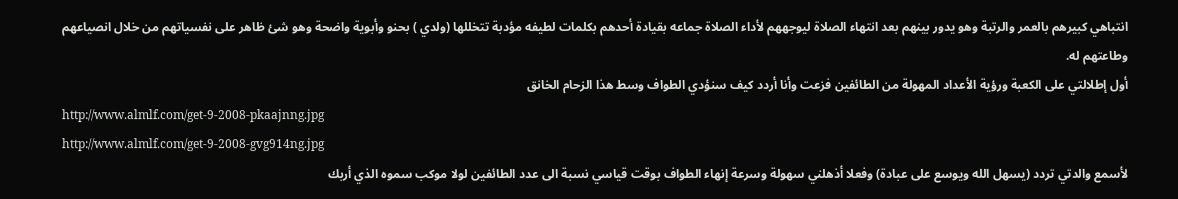انتباهي كبيرهم بالعمر والرتبة وهو يدور بينهم بعد انتهاء الصلاة ليوجههم لأداء الصلاة جماعه بقيادة أحدهم بكلمات لطيفه مؤدبة تتخللها (ولدي ) بحنو وأبوية واضحة وهو شئ ظاهر على نفسياتهم من خلال انصياعهم وطاعتهم له.
أول إطلالتي على الكعبة ورؤية الأعداد المهولة من الطائفين فزعت وأنا أردد كيف سنؤدي الطواف وسط هذا الزحام الخانق
http://www.almlf.com/get-9-2008-pkaajnng.jpg
http://www.almlf.com/get-9-2008-gvg914ng.jpg
لأسمع والدتي تردد (يسهل الله ويوسع على عبادة) وفعلا أذهلني سهولة وسرعة إنهاء الطواف بوقت قياسي نسبة الى عدد الطائفين لولا موكب سموه الذي أربك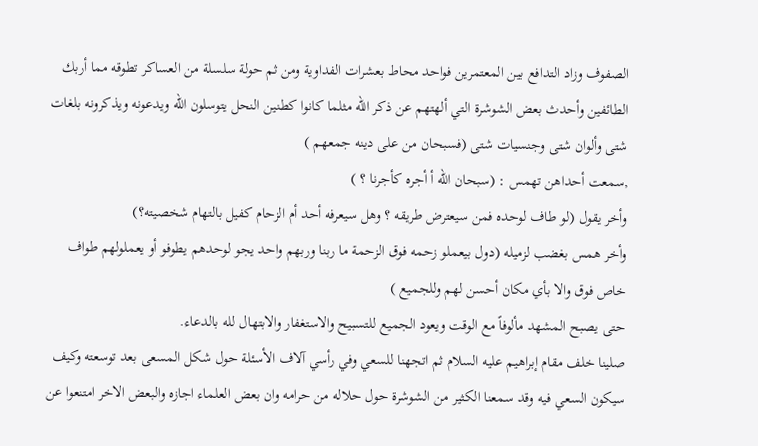الصفوف وزاد التدافع بين المعتمرين فواحد محاط بعشرات الفداوية ومن ثم حولة سلسلة من العساكر تطوقه مما أربك الطائفين وأحدث بعض الشوشرة التي ألهتهم عن ذكر الله مثلما كانوا كطنين النحل يتوسلون الله ويدعونه ويذكرونه بلغات شتى وألوان شتى وجنسيات شتى (فسبحان من على دينه جمعهم )
,سمعت أحداهن تهمس : (سبحان الله أ أجره كأجرنا ؟ )
وأخر يقول (لو طاف لوحده فمن سيعترض طريقه ؟ وهل سيعرفه أحد أم الزحام كفيل بالتهام شخصيته؟)
وأخر همس بغضب لزميله (دول بيعملو زحمه فوق الزحمة ما ربنا وربهم واحد يجو لوحدهم يطوفو أو يعملولهم طواف خاص فوق والا بأي مكان أحسن لهم وللجميع )
حتى يصبح المشهد مألوفاً مع الوقت ويعود الجميع للتسبيح والاستغفار والابتهال لله بالدعاء.
صلينا خلف مقام إبراهيم عليه السلام ثم اتجهنا للسعي وفي رأسي آلاف الأسئلة حول شكل المسعى بعد توسعته وكيف سيكون السعي فيه وقد سمعنا الكثير من الشوشرة حول حلاله من حرامه وان بعض العلماء اجازه والبعض الاخر امتنعوا عن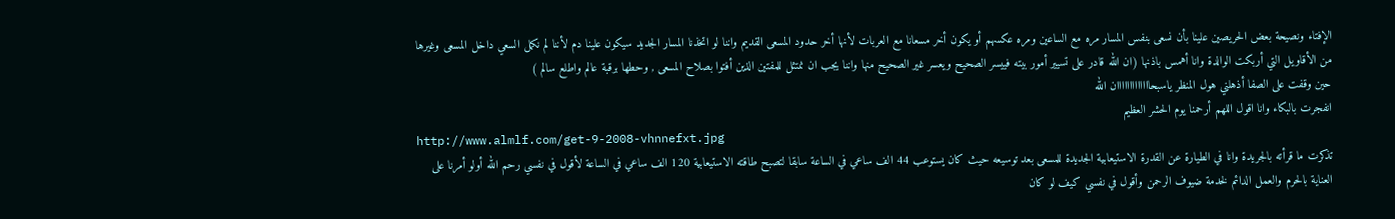الإفتاء ونصيحة بعض الحريصين علينا بأن نسعى بنفس المسار مره مع الساعين ومره عكسهم أو يكون أخر مسعانا مع العربات لأنها أخر حدود المسعى القديم واننا لو اتخذنا المسار الجديد سيكون علينا دم لأننا لم نكمل السعي داخل المسعى وغيرها من الأقاويل التي أربكت الوالدة وانا أهمس باذنها (ان الله قادر على تسيير أمور بيته فييسر الصحيح ويعسر غير الصحيح منها واننا يجب ان نمتثل للمفتين الذين أفتوا بصلاح المسعى , وحطها برقبة عالم واطلع سالم )
حين وقفت على الصفا أذهلني هول المنظر ياسبحااااااااااااان الله
انفجرت بالبكاء وانا اقول اللهم أرحمنا يوم الحشر العظيم
http://www.almlf.com/get-9-2008-vhnnefxt.jpg
تذكرت ما قرأته بالجريدة وانا في الطيارة عن القدرة الاستيعابية الجديدة للمسعى بعد توسيعه حيث كان يستوعب 44 الف ساعي في الساعة سابقا لتصبح طاقته الاستيعابية 120 الف ساعي في الساعة لأقول في نفسي رحم الله أولو أمرنا على العناية بالحرم والعمل الدائم لخدمة ضيوف الرحمن وأقول في نفسي كيف لو كان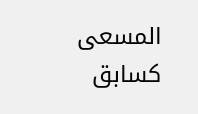المسعى كسابق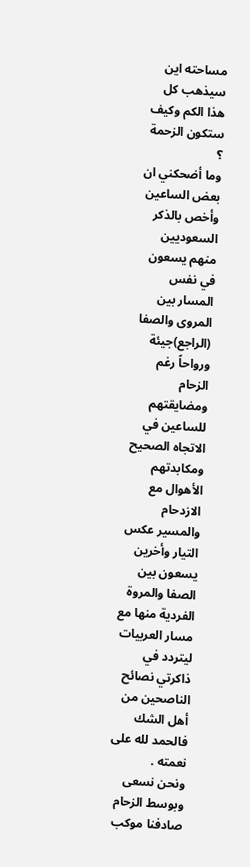مساحته اين سيذهب كل هذا الكم وكيف ستكون الزحمة ؟
وما أضحكني ان بعض الساعين وأخص بالذكر السعوديين منهم يسعون في نفس المسار بين المروى والصفا (الراجع)جيئة ورواحاً رغم الزحام ومضايقتهم للساعين في الاتجاه الصحيح ومكابدتهم الأهوال مع الازدحام والمسير عكس التيار وأخرين يسعون بين الصفا والمروة الفردية منها مع مسار العربيات ليتردد في ذاكرتي نصائح الناصحين من أهل الشك فالحمد لله على نعمته .
ونحن نسعى وبوسط الزحام صادفنا موكب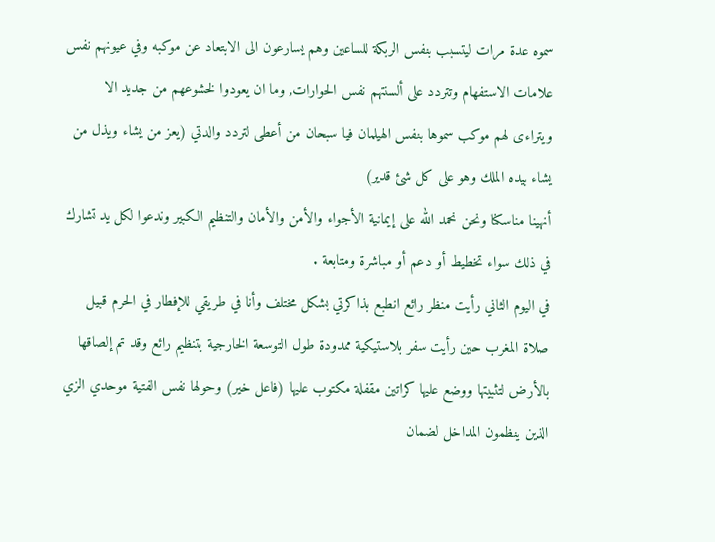سموه عدة مرات ليتسبب بنفس الربكة للساعين وهم يسارعون الى الابتعاد عن موكبه وفي عيونهم نفس علامات الاستفهام وتتردد على ألسنتهم نفس الحوارات, وما ان يعودوا لخشوعهم من جديد الا ويتراءى لهم موكب سموها بنفس الهيلمان فيا سبحان من أعطى لتردد والدتي (يعز من يشاء ويذل من يشاء بيده الملك وهو على كل شئ قدير)
أنهينا مناسكنا ونحن نحمد الله على إيمانية الأجواء والأمن والأمان والتنظيم الكبير وندعوا لكل يد تشارك في ذلك سواء تخطيط أو دعم أو مباشرة ومتابعة .
في اليوم الثاني رأيت منظر رائع انطبع بذاكرتي بشكل مختلف وأنا في طريقي للإفطار في الحرم قبيل صلاة المغرب حين رأيت سفر بلاستيكية ممدودة طول التوسعة الخارجية بتنظيم رائع وقد تم إلصاقها بالأرض لتثبيتها ووضع عليها كراتين مقفلة مكتوب عليها (فاعل خير) وحولها نفس الفتية موحدي الزي الذين ينظمون المداخل لضمان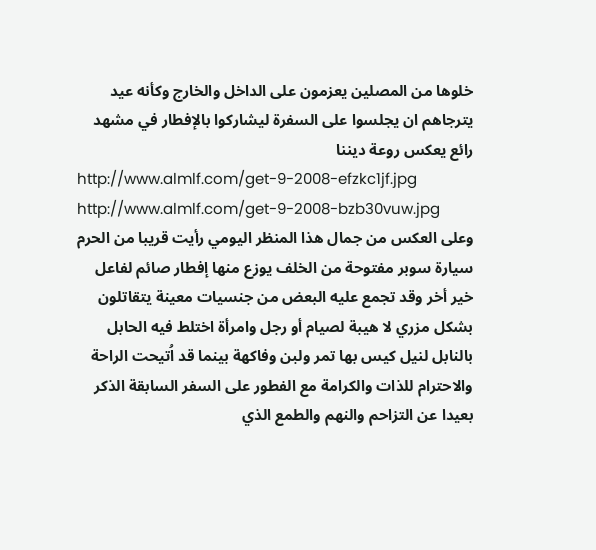خلوها من المصلين يعزمون على الداخل والخارج وكأنه عيد يترجاهم ان يجلسوا على السفرة ليشاركوا بالإفطار في مشهد رائع يعكس روعة ديننا
http://www.almlf.com/get-9-2008-efzkc1jf.jpg
http://www.almlf.com/get-9-2008-bzb30vuw.jpg
وعلى العكس من جمال هذا المنظر اليومي رأيت قريبا من الحرم سيارة سوبر مفتوحة من الخلف يوزع منها إفطار صائم لفاعل خير أخر وقد تجمع عليه البعض من جنسيات معينة يتقاتلون بشكل مزري لا هيبة لصيام أو رجل وامرأة اختلط فيه الحابل بالنابل لنيل كيس بها تمر ولبن وفاكهة بينما قد اُتيحت الراحة والاحترام للذات والكرامة مع الفطور على السفر السابقة الذكر بعيدا عن التزاحم والنهم والطمع الذي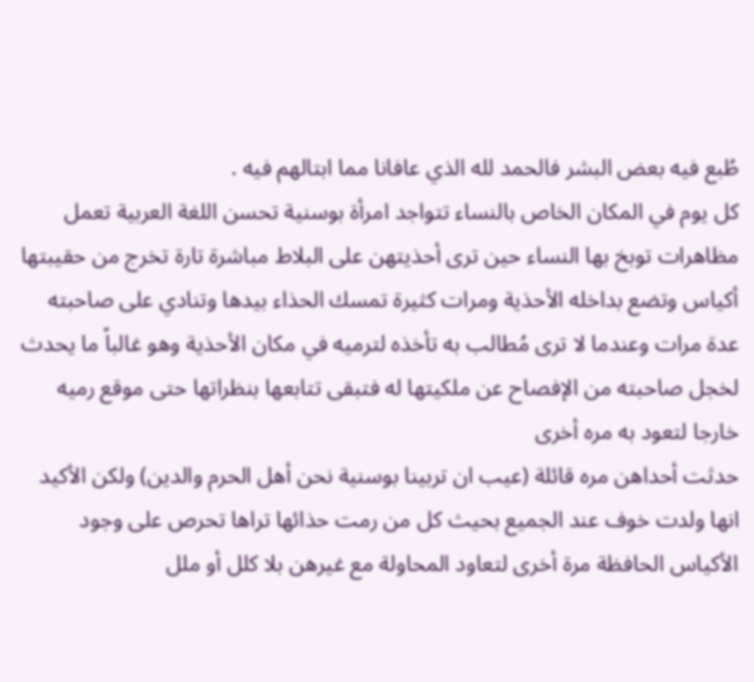طُبع فيه بعض البشر فالحمد لله الذي عافانا مما ابتالهم فيه .
كل يوم في المكان الخاص بالنساء تتواجد امرأة بوسنية تحسن اللغة العربية تعمل مظاهرات توبخ بها النساء حين ترى أحذيتهن على البلاط مباشرة تارة تخرج من حقيبتها أكياس وتضع بداخله الأحذية ومرات كثيرة تمسك الحذاء بيدها وتنادي على صاحبته عدة مرات وعندما لا ترى مُطالب به تأخذه لترميه في مكان الأحذية وهو غالباً ما يحدث لخجل صاحبته من الإفصاح عن ملكيتها له فتبقى تتابعها بنظراتها حتى موقع رميه خارجا لتعود به مره أخرى
حدثت أحداهن مره قائلة (عيب ان تربينا بوسنية نحن أهل الحرم والدين) ولكن الأكيد انها ولدت خوف عند الجميع بحيث كل من رمت حذائها تراها تحرص على وجود الأكياس الحافظة مرة أخرى لتعاود المحاولة مع غيرهن بلا كلل أو ملل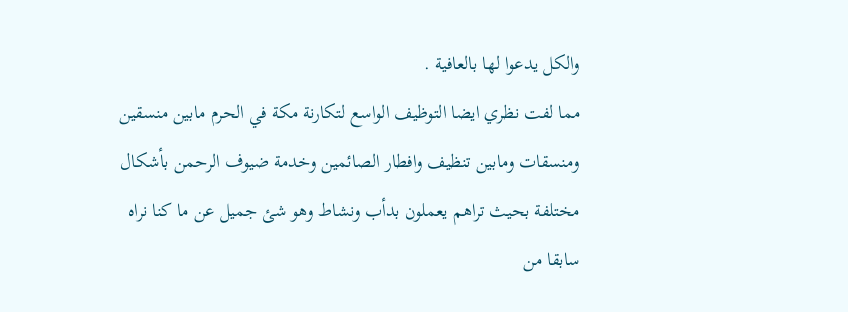والكل يدعوا لها بالعافية .
مما لفت نظري ايضا التوظيف الواسع لتكارنة مكة في الحرم مابين منسقين ومنسقات ومابين تنظيف وافطار الصائمين وخدمة ضيوف الرحمن بأشكال مختلفة بحيث تراهم يعملون بدأب ونشاط وهو شئ جميل عن ما كنا نراه سابقا من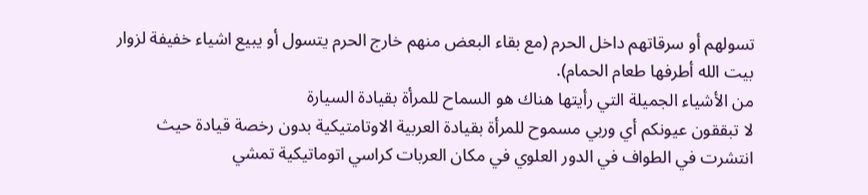تسولهم أو سرقاتهم داخل الحرم (مع بقاء البعض منهم خارج الحرم يتسول أو يبيع اشياء خفيفة لزوار بيت الله أطرفها طعام الحمام).
من الأشياء الجميلة التي رأيتها هناك هو السماح للمرأة بقيادة السيارة
لا تبققون عيونكم أي وربي مسموح للمرأة بقيادة العربية الاوتامتيكية بدون رخصة قيادة حيث انتشرت في الطواف في الدور العلوي في مكان العربات كراسي اتوماتيكية تمشي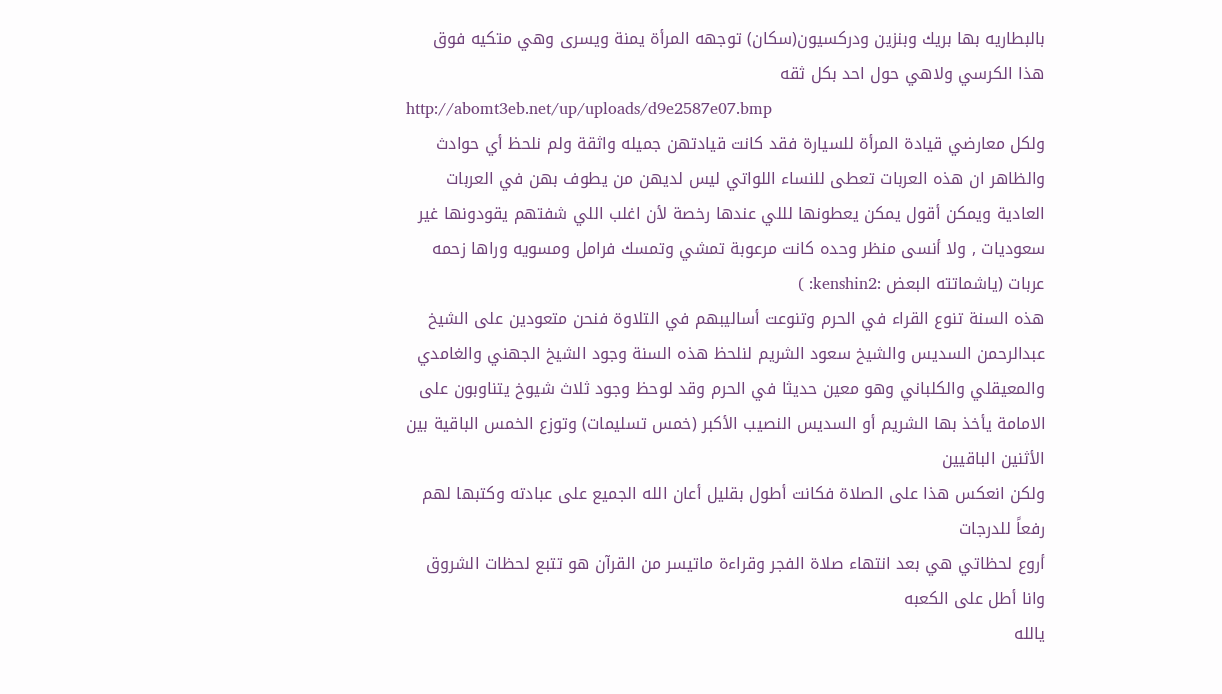بالبطاريه بها بريك وبنزين ودركسيون(سكان) توجهه المرأة يمنة ويسرى وهي متكيه فوق هذا الكرسي ولاهي حول احد بكل ثقه
http://abomt3eb.net/up/uploads/d9e2587e07.bmp
ولكل معارضي قيادة المرأة للسيارة فقد كانت قيادتهن جميله واثقة ولم نلحظ أي حوادث والظاهر ان هذه العربات تعطى للنساء اللواتي ليس لديهن من يطوف بهن في العربات العادية ويمكن أقول يمكن يعطونها لللي عندها رخصة لأن اغلب اللي شفتهم يقودونها غير سعوديات , ولا أنسى منظر وحده كانت مرعوبة تمشي وتمسك فرامل ومسويه وراها زحمه عربات (ياشماتته البعض :kenshin2: )
هذه السنة تنوع القراء في الحرم وتنوعت أساليبهم في التلاوة فنحن متعودين على الشيخ عبدالرحمن السديس والشيخ سعود الشريم لنلحظ هذه السنة وجود الشيخ الجهني والغامدي والمعيقلي والكلباني وهو معين حديثا في الحرم وقد لوحظ وجود ثلاث شيوخ يتناوبون على الامامة يأخذ بها الشريم أو السديس النصيب الأكبر (خمس تسليمات) وتوزع الخمس الباقية بين الأثنين الباقيين
ولكن انعكس هذا على الصلاة فكانت أطول بقليل أعان الله الجميع على عبادته وكتبها لهم رفعاً للدرجات
أروع لحظاتي هي بعد انتهاء صلاة الفجر وقراءة ماتيسر من القرآن هو تتبع لحظات الشروق وانا أطل على الكعبه
يالله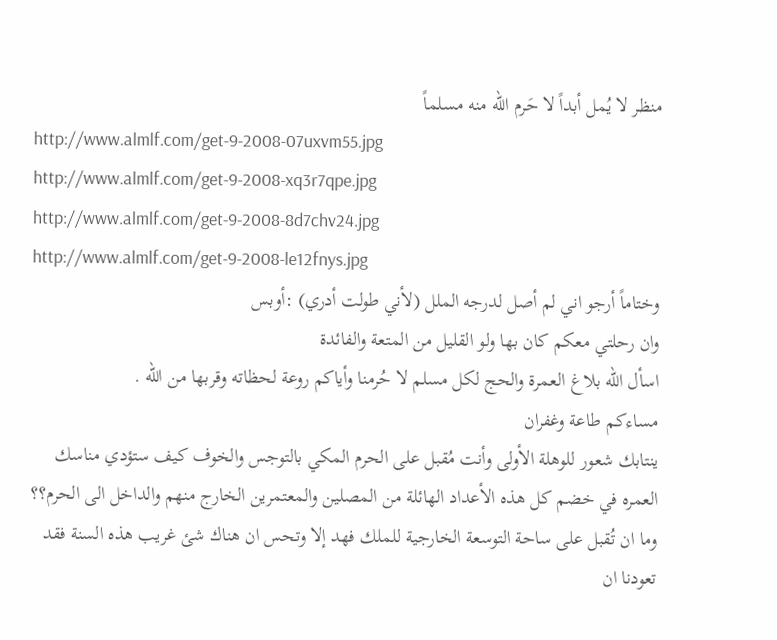منظر لا يُمل أبداً لا حَرم الله منه مسلماً
http://www.almlf.com/get-9-2008-07uxvm55.jpg
http://www.almlf.com/get-9-2008-xq3r7qpe.jpg
http://www.almlf.com/get-9-2008-8d7chv24.jpg
http://www.almlf.com/get-9-2008-le12fnys.jpg
وختاماً أرجو اني لم أصل لدرجه الملل (لأني طولت أدري) :أوبس
وان رحلتي معكم كان بها ولو القليل من المتعة والفائدة
اسأل الله بلاغ العمرة والحج لكل مسلم لا حُرمنا وأياكم روعة لحظاته وقربها من الله .
مساءكم طاعة وغفران
ينتابك شعور للوهلة الأولى وأنت مُقبل على الحرم المكي بالتوجس والخوف كيف ستؤدي مناسك العمره في خضم كل هذه الأعداد الهائلة من المصلين والمعتمرين الخارج منهم والداخل الى الحرم؟؟
وما ان تُقبل على ساحة التوسعة الخارجية للملك فهد إلا وتحس ان هناك شئ غريب هذه السنة فقد تعودنا ان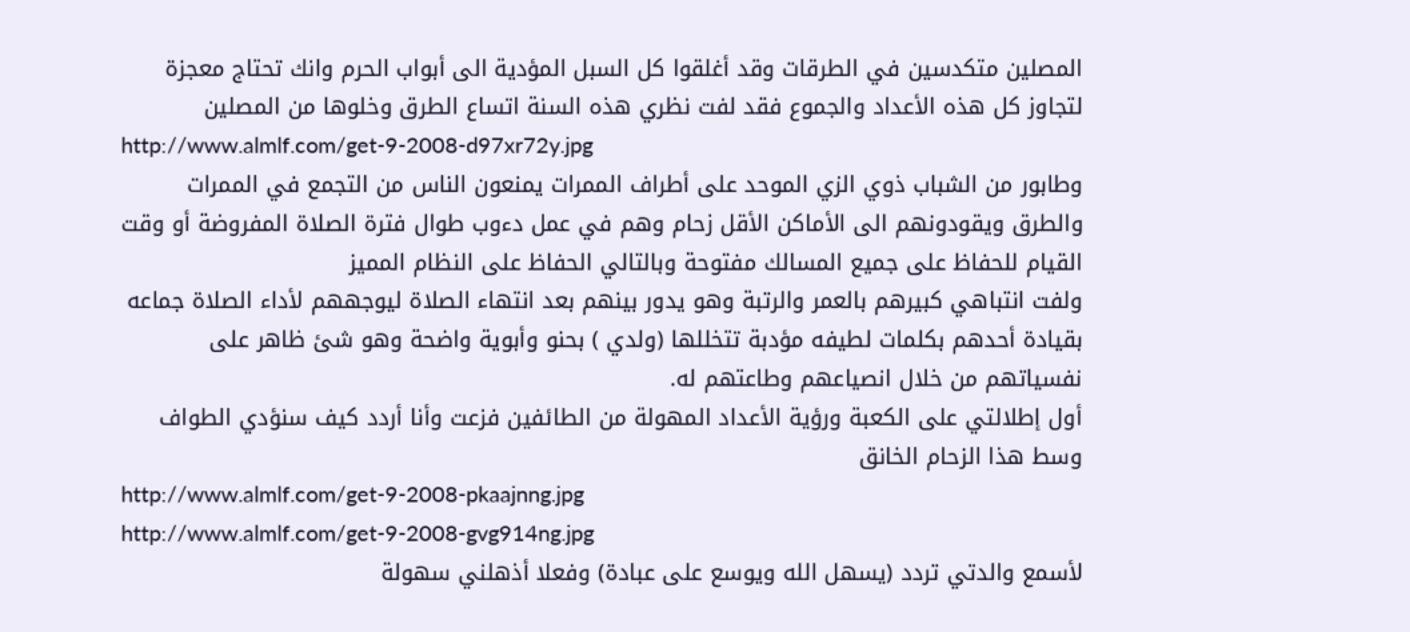المصلين متكدسين في الطرقات وقد أغلقوا كل السبل المؤدية الى أبواب الحرم وانك تحتاج معجزة لتجاوز كل هذه الأعداد والجموع فقد لفت نظري هذه السنة اتساع الطرق وخلوها من المصلين
http://www.almlf.com/get-9-2008-d97xr72y.jpg
وطابور من الشباب ذوي الزي الموحد على أطراف الممرات يمنعون الناس من التجمع في الممرات والطرق ويقودونهم الى الأماكن الأقل زحام وهم في عمل دءوب طوال فترة الصلاة المفروضة أو وقت القيام للحفاظ على جميع المسالك مفتوحة وبالتالي الحفاظ على النظام المميز
ولفت انتباهي كبيرهم بالعمر والرتبة وهو يدور بينهم بعد انتهاء الصلاة ليوجههم لأداء الصلاة جماعه بقيادة أحدهم بكلمات لطيفه مؤدبة تتخللها (ولدي ) بحنو وأبوية واضحة وهو شئ ظاهر على نفسياتهم من خلال انصياعهم وطاعتهم له.
أول إطلالتي على الكعبة ورؤية الأعداد المهولة من الطائفين فزعت وأنا أردد كيف سنؤدي الطواف وسط هذا الزحام الخانق
http://www.almlf.com/get-9-2008-pkaajnng.jpg
http://www.almlf.com/get-9-2008-gvg914ng.jpg
لأسمع والدتي تردد (يسهل الله ويوسع على عبادة) وفعلا أذهلني سهولة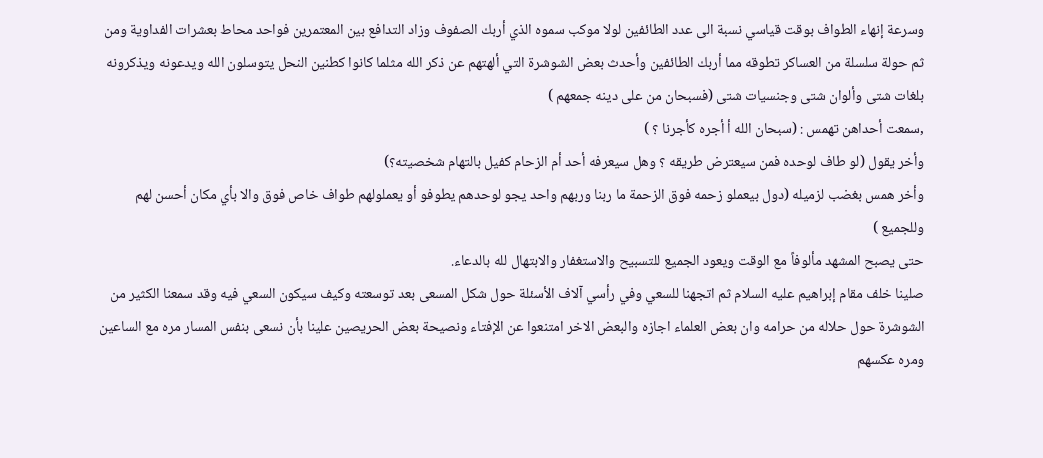وسرعة إنهاء الطواف بوقت قياسي نسبة الى عدد الطائفين لولا موكب سموه الذي أربك الصفوف وزاد التدافع بين المعتمرين فواحد محاط بعشرات الفداوية ومن ثم حولة سلسلة من العساكر تطوقه مما أربك الطائفين وأحدث بعض الشوشرة التي ألهتهم عن ذكر الله مثلما كانوا كطنين النحل يتوسلون الله ويدعونه ويذكرونه بلغات شتى وألوان شتى وجنسيات شتى (فسبحان من على دينه جمعهم )
,سمعت أحداهن تهمس : (سبحان الله أ أجره كأجرنا ؟ )
وأخر يقول (لو طاف لوحده فمن سيعترض طريقه ؟ وهل سيعرفه أحد أم الزحام كفيل بالتهام شخصيته؟)
وأخر همس بغضب لزميله (دول بيعملو زحمه فوق الزحمة ما ربنا وربهم واحد يجو لوحدهم يطوفو أو يعملولهم طواف خاص فوق والا بأي مكان أحسن لهم وللجميع )
حتى يصبح المشهد مألوفاً مع الوقت ويعود الجميع للتسبيح والاستغفار والابتهال لله بالدعاء.
صلينا خلف مقام إبراهيم عليه السلام ثم اتجهنا للسعي وفي رأسي آلاف الأسئلة حول شكل المسعى بعد توسعته وكيف سيكون السعي فيه وقد سمعنا الكثير من الشوشرة حول حلاله من حرامه وان بعض العلماء اجازه والبعض الاخر امتنعوا عن الإفتاء ونصيحة بعض الحريصين علينا بأن نسعى بنفس المسار مره مع الساعين ومره عكسهم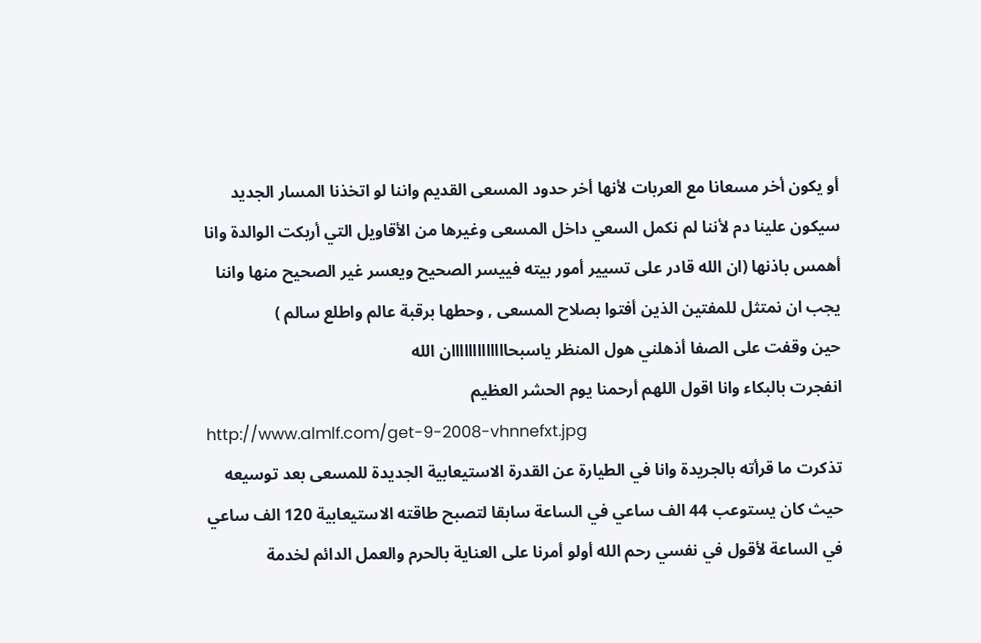أو يكون أخر مسعانا مع العربات لأنها أخر حدود المسعى القديم واننا لو اتخذنا المسار الجديد سيكون علينا دم لأننا لم نكمل السعي داخل المسعى وغيرها من الأقاويل التي أربكت الوالدة وانا أهمس باذنها (ان الله قادر على تسيير أمور بيته فييسر الصحيح ويعسر غير الصحيح منها واننا يجب ان نمتثل للمفتين الذين أفتوا بصلاح المسعى , وحطها برقبة عالم واطلع سالم )
حين وقفت على الصفا أذهلني هول المنظر ياسبحااااااااااااان الله
انفجرت بالبكاء وانا اقول اللهم أرحمنا يوم الحشر العظيم
http://www.almlf.com/get-9-2008-vhnnefxt.jpg
تذكرت ما قرأته بالجريدة وانا في الطيارة عن القدرة الاستيعابية الجديدة للمسعى بعد توسيعه حيث كان يستوعب 44 الف ساعي في الساعة سابقا لتصبح طاقته الاستيعابية 120 الف ساعي في الساعة لأقول في نفسي رحم الله أولو أمرنا على العناية بالحرم والعمل الدائم لخدمة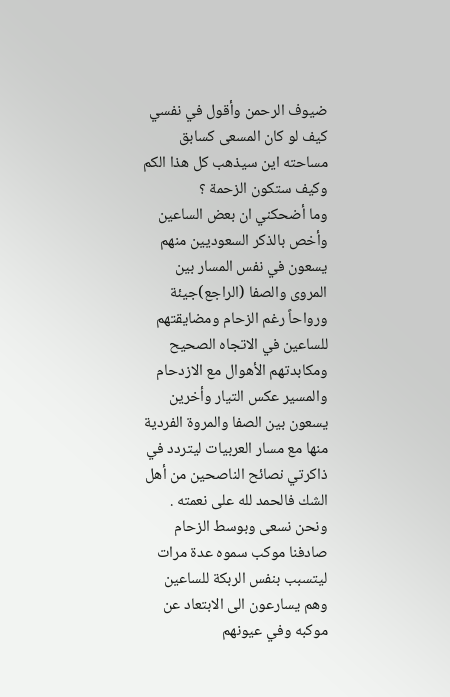ضيوف الرحمن وأقول في نفسي كيف لو كان المسعى كسابق مساحته اين سيذهب كل هذا الكم وكيف ستكون الزحمة ؟
وما أضحكني ان بعض الساعين وأخص بالذكر السعوديين منهم يسعون في نفس المسار بين المروى والصفا (الراجع)جيئة ورواحاً رغم الزحام ومضايقتهم للساعين في الاتجاه الصحيح ومكابدتهم الأهوال مع الازدحام والمسير عكس التيار وأخرين يسعون بين الصفا والمروة الفردية منها مع مسار العربيات ليتردد في ذاكرتي نصائح الناصحين من أهل الشك فالحمد لله على نعمته .
ونحن نسعى وبوسط الزحام صادفنا موكب سموه عدة مرات ليتسبب بنفس الربكة للساعين وهم يسارعون الى الابتعاد عن موكبه وفي عيونهم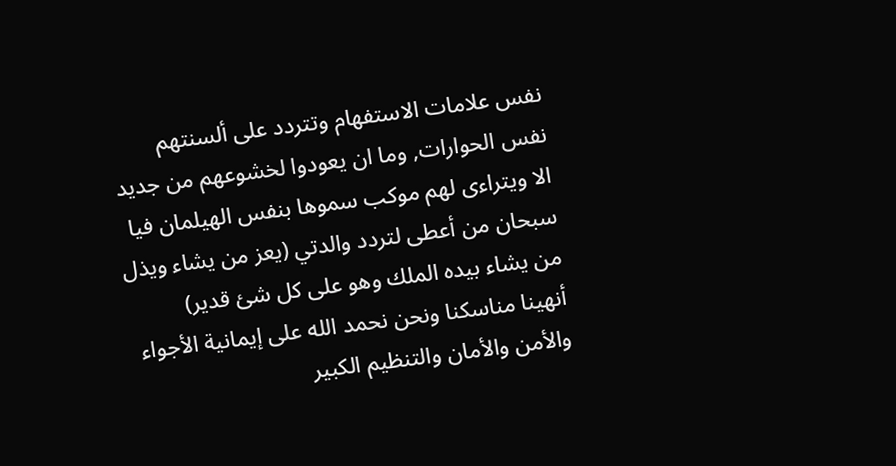نفس علامات الاستفهام وتتردد على ألسنتهم نفس الحوارات, وما ان يعودوا لخشوعهم من جديد الا ويتراءى لهم موكب سموها بنفس الهيلمان فيا سبحان من أعطى لتردد والدتي (يعز من يشاء ويذل من يشاء بيده الملك وهو على كل شئ قدير)
أنهينا مناسكنا ونحن نحمد الله على إيمانية الأجواء والأمن والأمان والتنظيم الكبير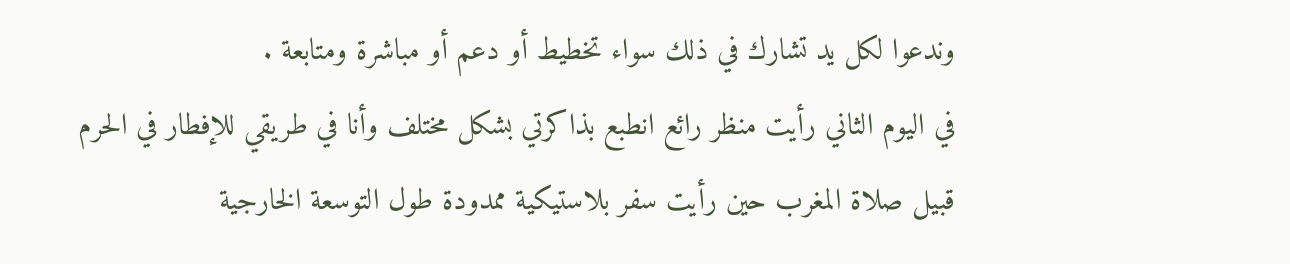وندعوا لكل يد تشارك في ذلك سواء تخطيط أو دعم أو مباشرة ومتابعة .
في اليوم الثاني رأيت منظر رائع انطبع بذاكرتي بشكل مختلف وأنا في طريقي للإفطار في الحرم قبيل صلاة المغرب حين رأيت سفر بلاستيكية ممدودة طول التوسعة الخارجية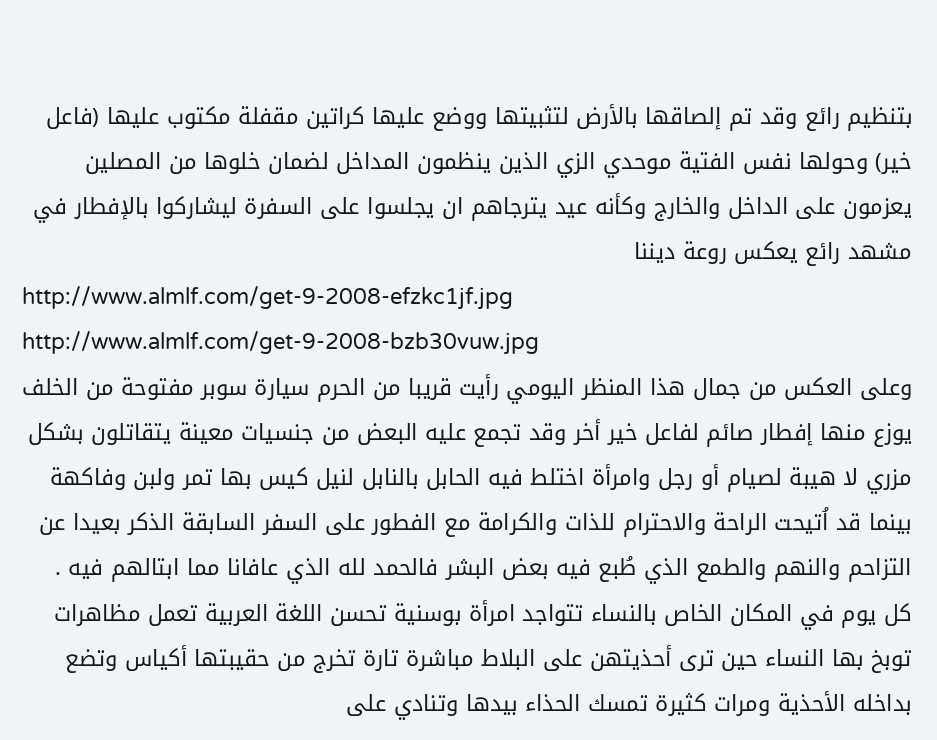بتنظيم رائع وقد تم إلصاقها بالأرض لتثبيتها ووضع عليها كراتين مقفلة مكتوب عليها (فاعل خير) وحولها نفس الفتية موحدي الزي الذين ينظمون المداخل لضمان خلوها من المصلين يعزمون على الداخل والخارج وكأنه عيد يترجاهم ان يجلسوا على السفرة ليشاركوا بالإفطار في مشهد رائع يعكس روعة ديننا
http://www.almlf.com/get-9-2008-efzkc1jf.jpg
http://www.almlf.com/get-9-2008-bzb30vuw.jpg
وعلى العكس من جمال هذا المنظر اليومي رأيت قريبا من الحرم سيارة سوبر مفتوحة من الخلف يوزع منها إفطار صائم لفاعل خير أخر وقد تجمع عليه البعض من جنسيات معينة يتقاتلون بشكل مزري لا هيبة لصيام أو رجل وامرأة اختلط فيه الحابل بالنابل لنيل كيس بها تمر ولبن وفاكهة بينما قد اُتيحت الراحة والاحترام للذات والكرامة مع الفطور على السفر السابقة الذكر بعيدا عن التزاحم والنهم والطمع الذي طُبع فيه بعض البشر فالحمد لله الذي عافانا مما ابتالهم فيه .
كل يوم في المكان الخاص بالنساء تتواجد امرأة بوسنية تحسن اللغة العربية تعمل مظاهرات توبخ بها النساء حين ترى أحذيتهن على البلاط مباشرة تارة تخرج من حقيبتها أكياس وتضع بداخله الأحذية ومرات كثيرة تمسك الحذاء بيدها وتنادي على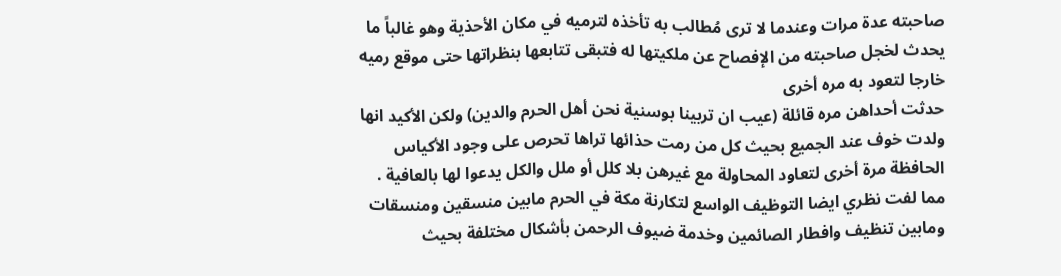صاحبته عدة مرات وعندما لا ترى مُطالب به تأخذه لترميه في مكان الأحذية وهو غالباً ما يحدث لخجل صاحبته من الإفصاح عن ملكيتها له فتبقى تتابعها بنظراتها حتى موقع رميه خارجا لتعود به مره أخرى
حدثت أحداهن مره قائلة (عيب ان تربينا بوسنية نحن أهل الحرم والدين) ولكن الأكيد انها ولدت خوف عند الجميع بحيث كل من رمت حذائها تراها تحرص على وجود الأكياس الحافظة مرة أخرى لتعاود المحاولة مع غيرهن بلا كلل أو ملل والكل يدعوا لها بالعافية .
مما لفت نظري ايضا التوظيف الواسع لتكارنة مكة في الحرم مابين منسقين ومنسقات ومابين تنظيف وافطار الصائمين وخدمة ضيوف الرحمن بأشكال مختلفة بحيث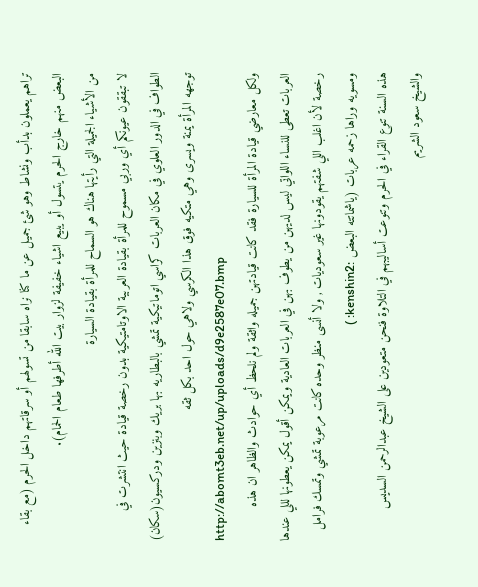تراهم يعملون بدأب ونشاط وهو شئ جميل عن ما كنا نراه سابقا من تسولهم أو سرقاتهم داخل الحرم (مع بقاء البعض منهم خارج الحرم يتسول أو يبيع اشياء خفيفة لزوار بيت الله أطرفها طعام الحمام).
من الأشياء الجميلة التي رأيتها هناك هو السماح للمرأة بقيادة السيارة
لا تبققون عيونكم أي وربي مسموح للمرأة بقيادة العربية الاوتامتيكية بدون رخصة قيادة حيث انتشرت في الطواف في الدور العلوي في مكان العربات كراسي اتوماتيكية تمشي بالبطاريه بها بريك وبنزين ودركسيون(سكان) توجهه المرأة يمنة ويسرى وهي متكيه فوق هذا الكرسي ولاهي حول احد بكل ثقه
http://abomt3eb.net/up/uploads/d9e2587e07.bmp
ولكل معارضي قيادة المرأة للسيارة فقد كانت قيادتهن جميله واثقة ولم نلحظ أي حوادث والظاهر ان هذه العربات تعطى للنساء اللواتي ليس لديهن من يطوف بهن في العربات العادية ويمكن أقول يمكن يعطونها لللي عندها رخصة لأن اغلب اللي شفتهم يقودونها غير سعوديات , ولا أنسى منظر وحده كانت مرعوبة تمشي وتمسك فرامل ومسويه وراها زحمه عربات (ياشماتته البعض :kenshin2: )
هذه السنة تنوع القراء في الحرم وتنوعت أساليبهم في التلاوة فنحن متعودين على الشيخ عبدالرحمن السديس والشيخ سعود الشريم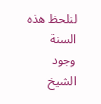لنلحظ هذه السنة وجود الشيخ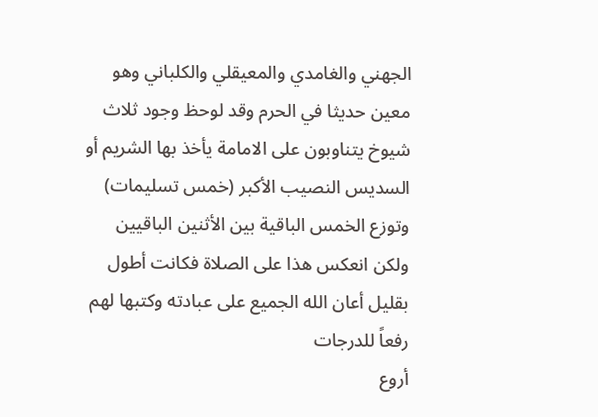الجهني والغامدي والمعيقلي والكلباني وهو معين حديثا في الحرم وقد لوحظ وجود ثلاث شيوخ يتناوبون على الامامة يأخذ بها الشريم أو السديس النصيب الأكبر (خمس تسليمات) وتوزع الخمس الباقية بين الأثنين الباقيين
ولكن انعكس هذا على الصلاة فكانت أطول بقليل أعان الله الجميع على عبادته وكتبها لهم رفعاً للدرجات
أروع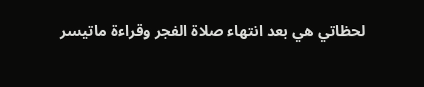لحظاتي هي بعد انتهاء صلاة الفجر وقراءة ماتيسر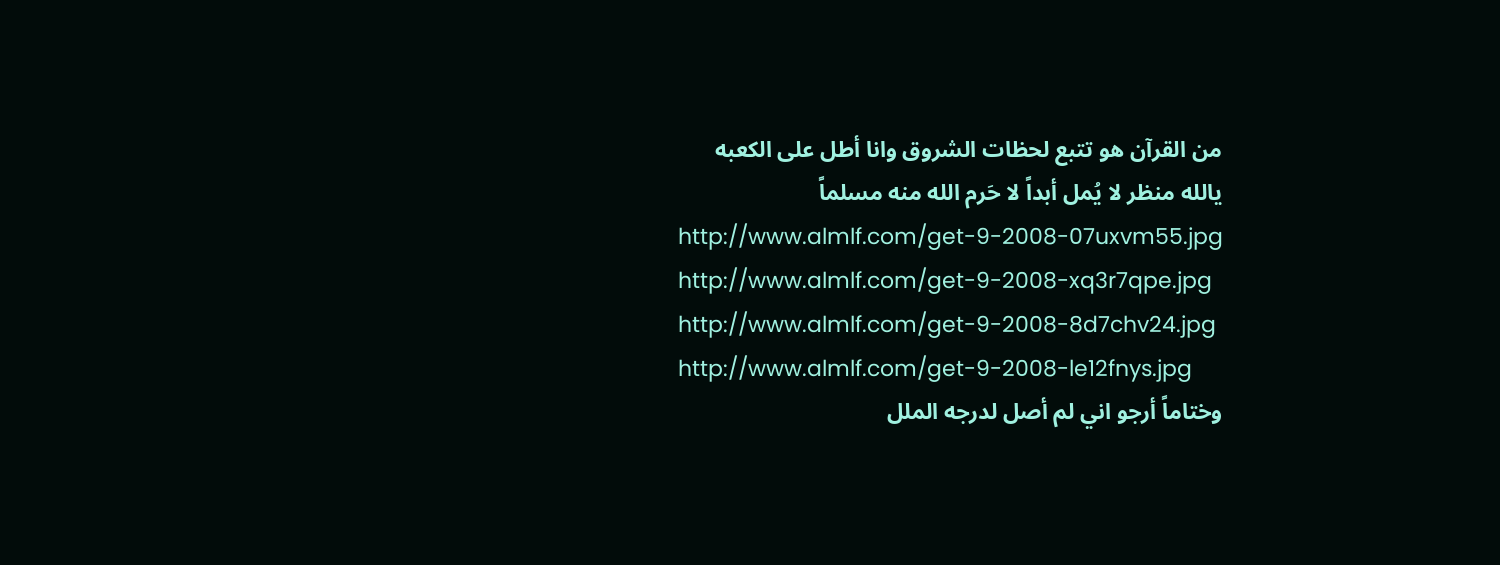من القرآن هو تتبع لحظات الشروق وانا أطل على الكعبه
يالله منظر لا يُمل أبداً لا حَرم الله منه مسلماً
http://www.almlf.com/get-9-2008-07uxvm55.jpg
http://www.almlf.com/get-9-2008-xq3r7qpe.jpg
http://www.almlf.com/get-9-2008-8d7chv24.jpg
http://www.almlf.com/get-9-2008-le12fnys.jpg
وختاماً أرجو اني لم أصل لدرجه الملل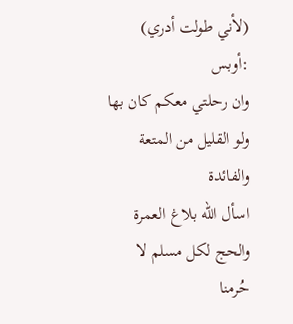(لأني طولت أدري) :أوبس
وان رحلتي معكم كان بها ولو القليل من المتعة والفائدة
اسأل الله بلاغ العمرة والحج لكل مسلم لا حُرمنا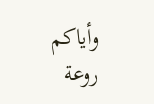وأياكم روعة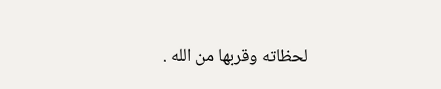لحظاته وقربها من الله .